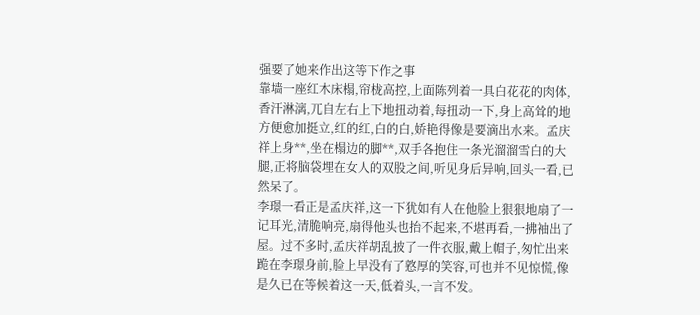强要了她来作出这等下作之事
靠墙一座红木床榻,帘栊高控,上面陈列着一具白花花的肉体,香汗淋漓,兀自左右上下地扭动着,每扭动一下,身上高耸的地方便愈加挺立,红的红,白的白,娇艳得像是要滴出水来。孟庆祥上身**,坐在榻边的脚**,双手各抱住一条光溜溜雪白的大腿,正将脑袋埋在女人的双股之间,听见身后异响,回头一看,已然呆了。
李璟一看正是孟庆祥,这一下犹如有人在他脸上狠狠地扇了一记耳光,清脆响亮,扇得他头也抬不起来,不堪再看,一拂袖出了屋。过不多时,孟庆祥胡乱披了一件衣服,戴上帽子,匆忙出来跪在李璟身前,脸上早没有了憝厚的笑容,可也并不见惊慌,像是久已在等候着这一天,低着头,一言不发。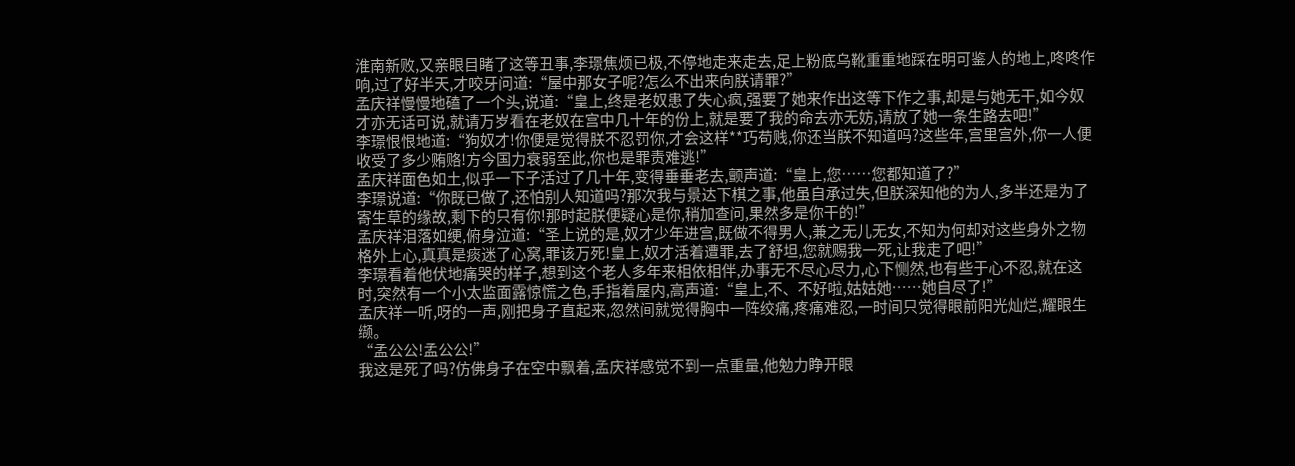淮南新败,又亲眼目睹了这等丑事,李璟焦烦已极,不停地走来走去,足上粉底乌靴重重地踩在明可鉴人的地上,咚咚作响,过了好半天,才咬牙问道:“屋中那女子呢?怎么不出来向朕请罪?”
孟庆祥慢慢地磕了一个头,说道:“皇上,终是老奴患了失心疯,强要了她来作出这等下作之事,却是与她无干,如今奴才亦无话可说,就请万岁看在老奴在宫中几十年的份上,就是要了我的命去亦无妨,请放了她一条生路去吧!”
李璟恨恨地道:“狗奴才!你便是觉得朕不忍罚你,才会这样**巧苟贱,你还当朕不知道吗?这些年,宫里宫外,你一人便收受了多少贿赂!方今国力衰弱至此,你也是罪责难逃!”
孟庆祥面色如土,似乎一下子活过了几十年,变得垂垂老去,颤声道:“皇上,您……您都知道了?”
李璟说道:“你既已做了,还怕别人知道吗?那次我与景达下棋之事,他虽自承过失,但朕深知他的为人,多半还是为了寄生草的缘故,剩下的只有你!那时起朕便疑心是你,稍加查问,果然多是你干的!”
孟庆祥泪落如绠,俯身泣道:“圣上说的是,奴才少年进宫,既做不得男人,兼之无儿无女,不知为何却对这些身外之物格外上心,真真是痰迷了心窝,罪该万死!皇上,奴才活着遭罪,去了舒坦,您就赐我一死,让我走了吧!”
李璟看着他伏地痛哭的样子,想到这个老人多年来相依相伴,办事无不尽心尽力,心下恻然,也有些于心不忍,就在这时,突然有一个小太监面露惊慌之色,手指着屋内,高声道:“皇上,不、不好啦,姑姑她……她自尽了!”
孟庆祥一听,呀的一声,刚把身子直起来,忽然间就觉得胸中一阵绞痛,疼痛难忍,一时间只觉得眼前阳光灿烂,耀眼生缬。
“孟公公!孟公公!”
我这是死了吗?仿佛身子在空中飘着,孟庆祥感觉不到一点重量,他勉力睁开眼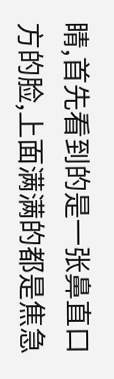睛,首先看到的是一张鼻直口方的脸,上面满满的都是焦急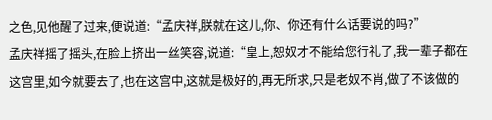之色,见他醒了过来,便说道:“孟庆祥,朕就在这儿,你、你还有什么话要说的吗?”
孟庆祥摇了摇头,在脸上挤出一丝笑容,说道:“皇上,恕奴才不能给您行礼了,我一辈子都在这宫里,如今就要去了,也在这宫中,这就是极好的,再无所求,只是老奴不肖,做了不该做的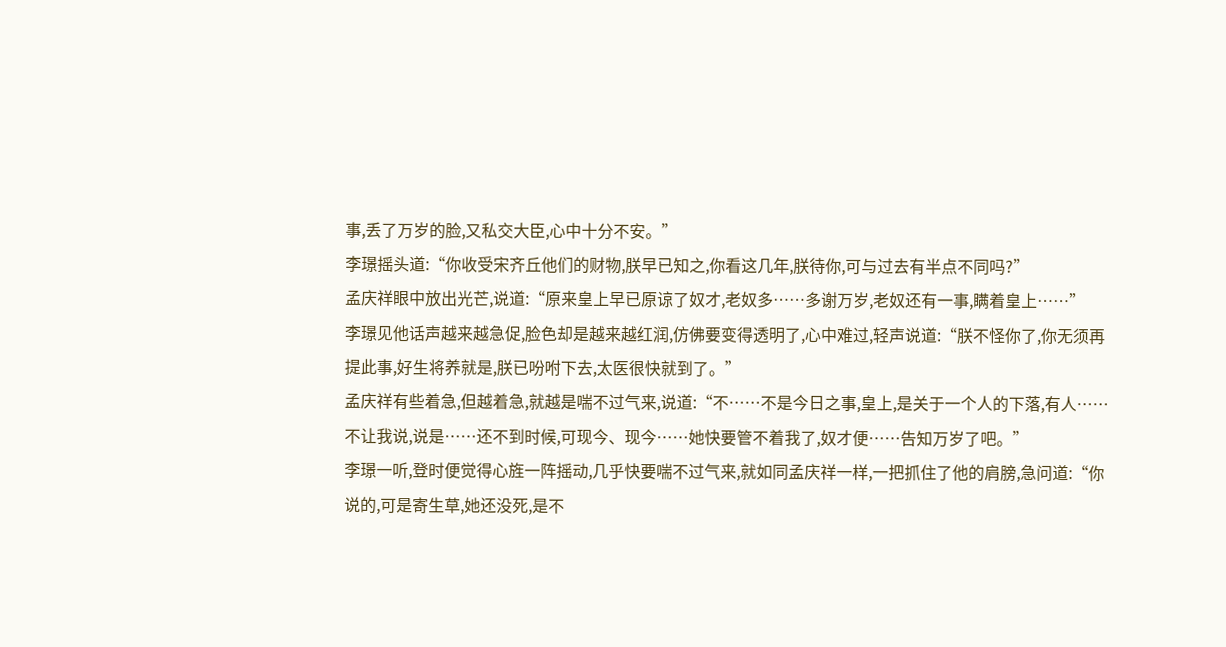事,丢了万岁的脸,又私交大臣,心中十分不安。”
李璟摇头道:“你收受宋齐丘他们的财物,朕早已知之,你看这几年,朕待你,可与过去有半点不同吗?”
孟庆祥眼中放出光芒,说道:“原来皇上早已原谅了奴才,老奴多……多谢万岁,老奴还有一事,瞒着皇上……”
李璟见他话声越来越急促,脸色却是越来越红润,仿佛要变得透明了,心中难过,轻声说道:“朕不怪你了,你无须再提此事,好生将养就是,朕已吩咐下去,太医很快就到了。”
孟庆祥有些着急,但越着急,就越是喘不过气来,说道:“不……不是今日之事,皇上,是关于一个人的下落,有人……不让我说,说是……还不到时候,可现今、现今……她快要管不着我了,奴才便……告知万岁了吧。”
李璟一听,登时便觉得心旌一阵摇动,几乎快要喘不过气来,就如同孟庆祥一样,一把抓住了他的肩膀,急问道:“你说的,可是寄生草,她还没死,是不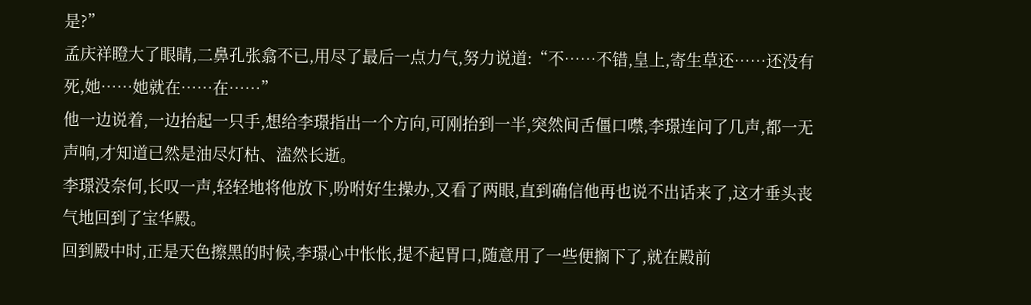是?”
孟庆祥瞪大了眼睛,二鼻孔张翕不已,用尽了最后一点力气,努力说道:“不……不错,皇上,寄生草还……还没有死,她……她就在……在……”
他一边说着,一边抬起一只手,想给李璟指出一个方向,可刚抬到一半,突然间舌僵口噤,李璟连问了几声,都一无声响,才知道已然是油尽灯枯、溘然长逝。
李璟没奈何,长叹一声,轻轻地将他放下,吩咐好生操办,又看了两眼,直到确信他再也说不出话来了,这才垂头丧气地回到了宝华殿。
回到殿中时,正是天色擦黑的时候,李璟心中怅怅,提不起胃口,随意用了一些便搁下了,就在殿前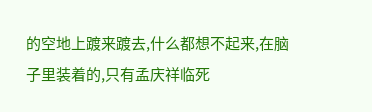的空地上踱来踱去,什么都想不起来,在脑子里装着的,只有孟庆祥临死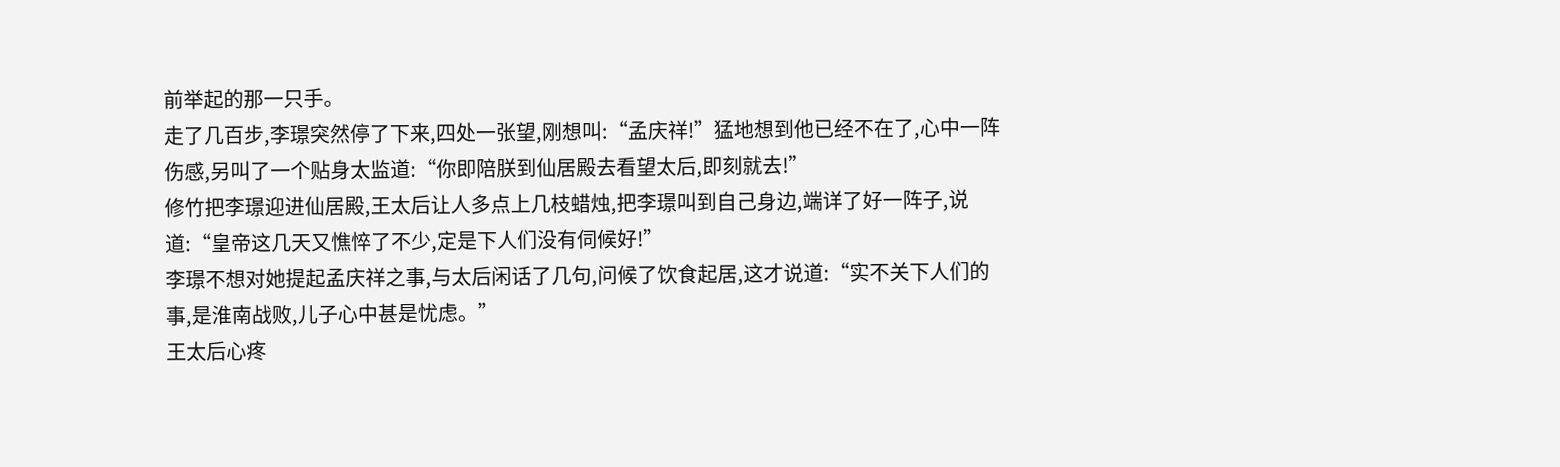前举起的那一只手。
走了几百步,李璟突然停了下来,四处一张望,刚想叫:“孟庆祥!”猛地想到他已经不在了,心中一阵伤感,另叫了一个贴身太监道:“你即陪朕到仙居殿去看望太后,即刻就去!”
修竹把李璟迎进仙居殿,王太后让人多点上几枝蜡烛,把李璟叫到自己身边,端详了好一阵子,说道:“皇帝这几天又憔悴了不少,定是下人们没有伺候好!”
李璟不想对她提起孟庆祥之事,与太后闲话了几句,问候了饮食起居,这才说道:“实不关下人们的事,是淮南战败,儿子心中甚是忧虑。”
王太后心疼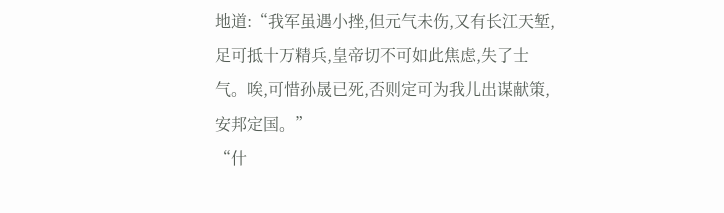地道:“我军虽遇小挫,但元气未伤,又有长江天堑,足可抵十万精兵,皇帝切不可如此焦虑,失了士气。唉,可惜孙晟已死,否则定可为我儿出谋献策,安邦定国。”
“什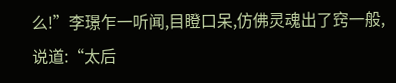么!”李璟乍一听闻,目瞪口呆,仿佛灵魂出了窍一般,说道:“太后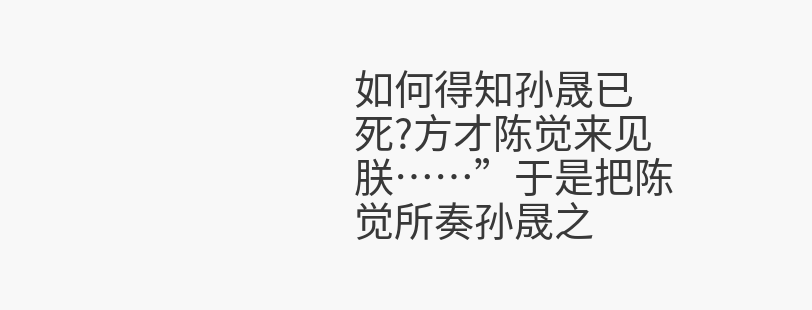如何得知孙晟已死?方才陈觉来见朕……”于是把陈觉所奏孙晟之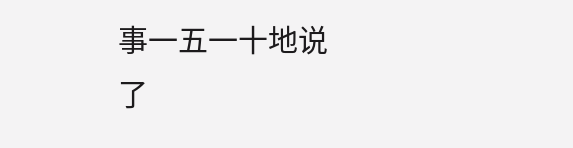事一五一十地说了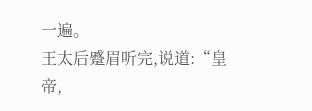一遍。
王太后蹙眉听完,说道:“皇帝,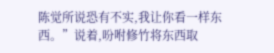陈觉所说恐有不实,我让你看一样东西。”说着,吩咐修竹将东西取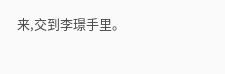来,交到李璟手里。